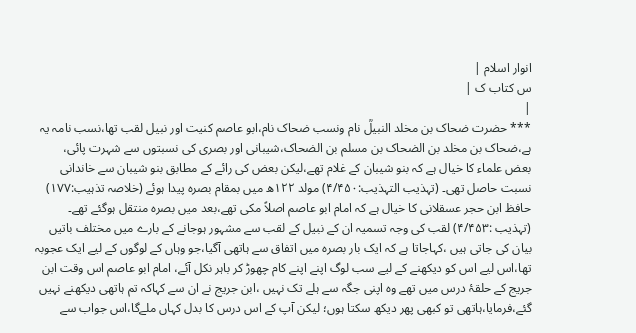انوار اسلام |
س کتاب ک |
|
*** حضرت ضحاک بن مخلد النبیلؒ نام ونسب ضحاک نام،ابو عاصم کنیت اور نبیل لقب تھا،نسب نامہ یہ ہے،ضحاک بن مخلد بن الضحاک بن مسلم بن الضحاک،شیبانی اور بصری کی نسبتوں سے شہرت پائی، بعض علماء کا خیال ہے کہ بنو شیبان کے غلام تھے،لیکن بعض کی رائے کے مطابق بنو شیبان سے خاندانی نسبت حاصل تھی۔ (تہذیب التہذیب:۴/۴۵۰) مولد ۱۲۲ھ میں بمقام بصرہ پیدا ہوئے (خلاصہ تذہیب:۱۷۷) حافظ ابن حجر عسقلانی کا خیال ہے کہ امام ابو عاصم اصلاً مکی تھے،بعد میں بصرہ منتقل ہوگئے تھے۔ (تہذیب :۴/۴۵۳) لقب کی وجہ تسمیہ ان کے نبیل کے لقب سے مشہور ہوجانے کے بارے میں مختلف باتیں بیان کی جاتی ہیں ،کہاجاتا ہے کہ ایک بار بصرہ میں اتفاق سے ہاتھی آگیا،جو وہاں کے لوگوں کے لیے ایک عجوبہ تھا،اس لیے اس کو دیکھنے کے لیے سب لوگ اپنے اپنے کام چھوڑ کر باہر نکل آئے، امام ابو عاصم اس وقت ابن جریج کے حلقۂ درس میں تھے وہ اپنی جگہ سے ہلے تک نہیں ،ابن جریج نے ان سے کہاکہ تم ہاتھی دیکھنے نہیں گئے،فرمایا،ہاتھی تو کبھی پھر دیکھ سکتا ہوں؛ لیکن آپ کے اس درس کا بدل کہاں ملےگا،اس جواب سے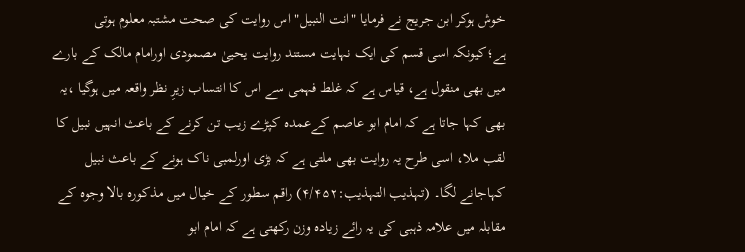خوش ہوکر ابن جریج نے فرمایا "انت النبیل" اس روایت کی صحت مشتبہ معلوم ہوتی ہے؛کیونکہ اسی قسم کی ایک نہایت مستند روایت یحییٰ مصمودی اورامام مالک کے بارے میں بھی منقول ہے، قیاس ہے کہ غلط فہمی سے اس کا انتساب زیرِ نظر واقعہ میں ہوگیا ،یہ بھی کہا جاتا ہے کہ امام ابو عاصم کےعمدہ کپڑے زیب تن کرنے کے باعث انہیں نبیل کا لقب ملا، اسی طرح یہ روایت بھی ملتی ہے کہ بڑی اورلمبی ناک ہونے کے باعث نبیل کہاجانے لگا۔ (تہذیب التہذیب:۴/۴۵۲) راقم سطور کے خیال میں مذکورہ بالا وجوہ کے مقابلہ میں علامہ ذہبی کی یہ رائے زیادہ وزن رکھتی ہے کہ امام ابو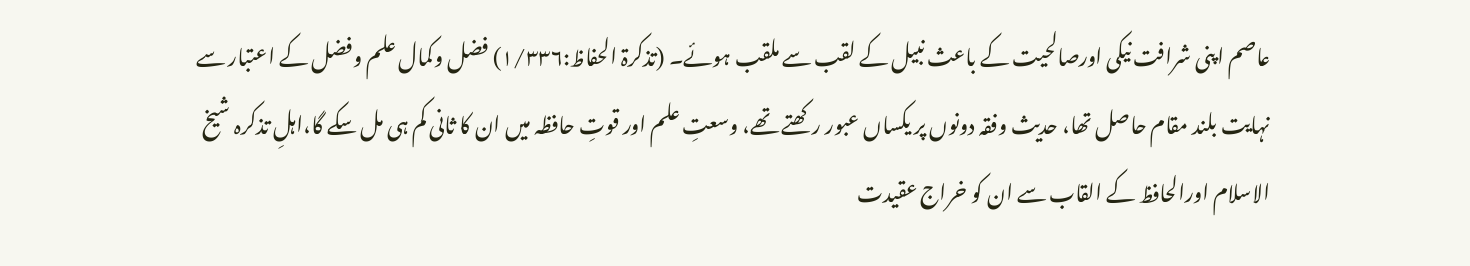عاصم اپنی شرافت نیکی اورصالحیت کے باعث نبیل کے لقب سے ملقب ہوئے۔ (تذکرۃ الحفاظ:۱/۳۳۶) فضل وکمال علم وفضل کے اعتبار سے نہایت بلند مقام حاصل تھا، حدیث وفقہ دونوں پر یکساں عبور رکھتے تھے، وسعتِ علم اور قوتِ حافظہ میں ان کا ثانی کم ہی مل سکے گا،اہلِ تذکرہ شیخ الاسلام اورالحافظ کے القاب سے ان کو خراج عقیدت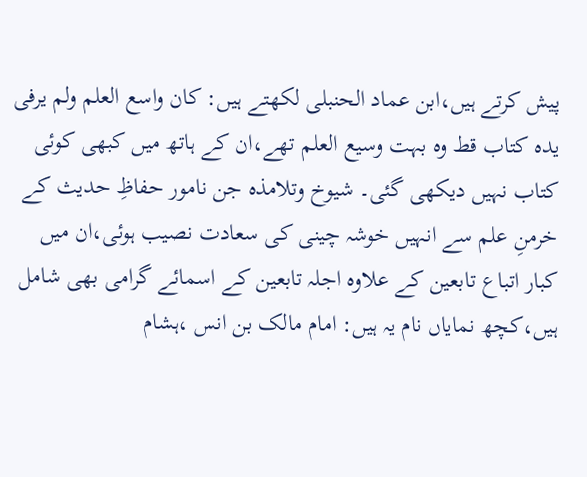پیش کرتے ہیں،ابن عماد الحنبلی لکھتے ہیں: کان واسع العلم ولم یرفی یدہ کتاب قط وہ بہت وسیع العلم تھے،ان کے ہاتھ میں کبھی کوئی کتاب نہیں دیکھی گئی۔ شیوخ وتلامذہ جن نامور حفاظِ حدیث کے خرمنِ علم سے انہیں خوشہ چینی کی سعادت نصیب ہوئی،ان میں کبار اتباع تابعین کے علاوہ اجلہ تابعین کے اسمائے گرامی بھی شامل ہیں،کچھ نمایاں نام یہ ہیں: امام مالک بن انس ،ہشام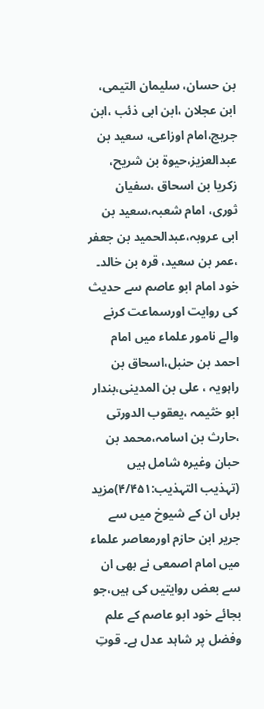بن حسان، سلیمان التیمی، ابن عجلان ،ابن ابی ذئب ،ابن جریج،امام اوزاعی، سعید بن عبدالعزیز،حیوۃ بن شریح، زکریا بن اسحاق ،سفیان ثوری، امام شعبہ،سعید بن ابی عروبہ،عبدالحمید بن جعفر ،عمر بن سعید، قرہ بن خالد۔ خود امام ابو عاصم سے حدیث کی روایت اورسماعت کرنے والے نامور علماء میں امام احمد بن حنبل،اسحاق بن راہویہ ، علی بن المدینی،بندار ابو خثیمہ ،یعقوب الدورتی ،حارث بن اسامہ،محمد بن حبان وغیرہ شامل ہیں (تہذیب التہذیب:۴/۴۵۱)مزید براں ان کے شیوخ میں سے جریر ابن حازم اورمعاصر علماء میں امام اصمعی نے بھی ان سے بعض روایتیں کی ہیں،جو بجائے خود ابو عاصم کے علم وفضل پر شاہد عدل ہے۔ قوتِ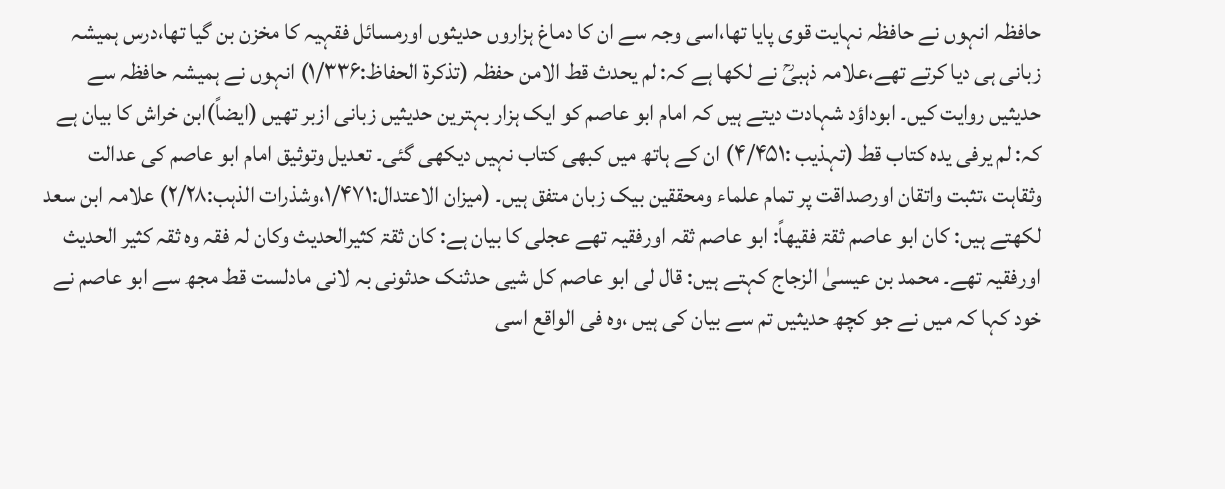حافظہ انہوں نے حافظہ نہایت قوی پایا تھا،اسی وجہ سے ان کا دماغ ہزاروں حدیثوں اورمسائل فقہیہ کا مخزن بن گیا تھا،درس ہمیشہ زبانی ہی دیا کرتے تھے،علامہ ذہبیؒ نے لکھا ہے کہ: لم یحدث قط الامن حفظہ (تذکرۃ الحفاظ:۱/۳۳۶) انہوں نے ہمیشہ حافظہ سے حدیثیں روایت کیں۔ ابوداؤد شہادت دیتے ہیں کہ امام ابو عاصم کو ایک ہزار بہترین حدیثیں زبانی ازبر تھیں (ایضاً)ابن خراش کا بیان ہے کہ: لم یرفی یدہ کتاب قط (تہذیب :۴/۴۵۱) ان کے ہاتھ میں کبھی کتاب نہیں دیکھی گئی۔ تعدیل وتوثیق امام ابو عاصم کی عدالت وثقاہت ،تثبت واتقان اورصداقت پر تمام علماء ومحققین بیک زبان متفق ہیں۔ (میزان الاعتدال:۱/۴۷۱،وشذرات الذہب:۲/۲۸) علامہ ابن سعد لکھتے ہیں: کان ابو عاصم ثقۃ فقیھاً: ابو عاصم ثقہ اورفقیہ تھے عجلی کا بیان ہے: کان ثقۃ کثیرالحدیث وکان لہ فقہ وہ ثقہ کثیر الحدیث اورفقیہ تھے۔ محمد بن عیسیٰ الزجاج کہتے ہیں: قال لی ابو عاصم کل شیی حدثنک حدثونی بہ لانی مادلست قط مجھ سے ابو عاصم نے خود کہا کہ میں نے جو کچھ حدیثیں تم سے بیان کی ہیں ،وہ فی الواقع اسی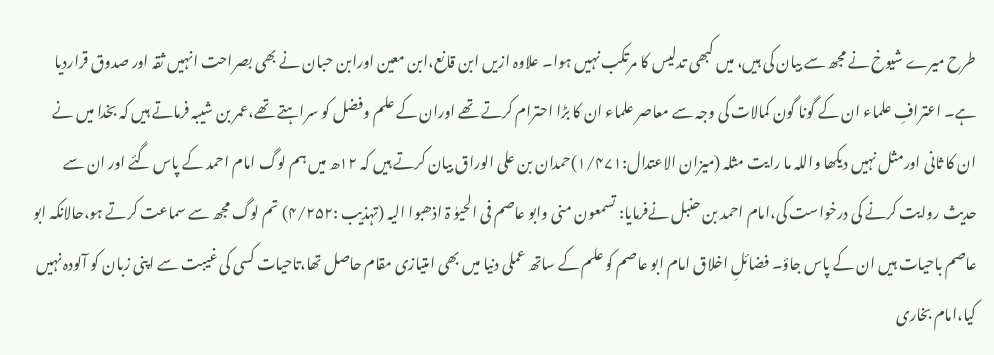طرح میرے شیوخ نے مجھ سے بیان کی ہیں، میں کبھی تدلیس کا مرتکب نہیں ہوا۔ علاوہ ازیں ابن قانع،ابن معین اورابن حبان نے بھی بصراحت انہیں ثقہ اور صدوق قراردیا ہے۔ اعترافِ علماء ان کے گونا گون کمالات کی وجہ سے معاصر علماء ان کا بڑا احترام کرتے تھے اوران کے علم وفضل کو سراہتے تھے،عمر بن شیبہ فرماتے ہیں کہ بخدا میں نے ان کا ثانی اورمثل نہیں دیکھا واللہ ما رایت مثلہ (میزان الاعتدال:۱/۴۷۱)حمدان بن علی الوراق بیان کرتے ہیں کہ ۱۲ھ میں ہم لوگ امام احمد کے پاس گئے اور ان سے حدیث روایت کرنے کی درخواست کی،امام احمد بن حنبل نےفرمایا: تسمعون منی وابو عاصم فی الحیوٰ ۃ اذھبوا الیہ (تہذیب :۴/۲۵۲) تم لوگ مجھ سے سماعت کرتے ہو،حالانکہ ابو عاصم باحیات ہیں ان کے پاس جاؤ۔ فضائلِ اخلاق امام ابو عاصم کو علم کے ساتھ عملی دنیا میں بھی امتیازی مقام حاصل تھا،تاحیات کسی کی غیبت سے اپنی زبان کو آلودہ نہیں کیا،امام بخاری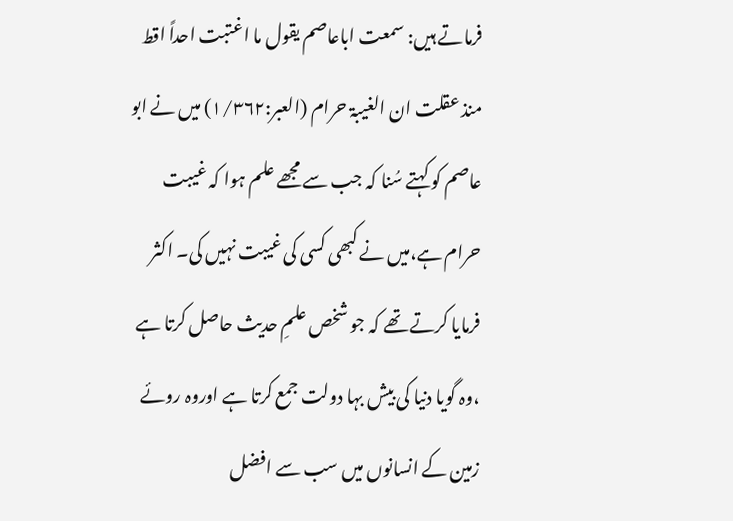فرماتے ہیں: سمعت اباعاصم یقول ما اغتبت احداً اقط منذ عقلت ان الغیبۃ حرام (العبر:۱/۳۶۲) میں نے ابو عاصم کو کہتے سُنا کہ جب سے مجھے علم ہوا کہ غیبت حرام ہے،میں نے کبھی کسی کی غیبت نہیں کی۔ اکثر فرمایا کرتے تھے کہ جو شخص علمِ حدیث حاصل کرتا ہے ،وہ گویا دنیا کی بیش بہا دولت جمع کرتا ہے اوروہ روئے زمین کے انسانوں میں سب سے افضل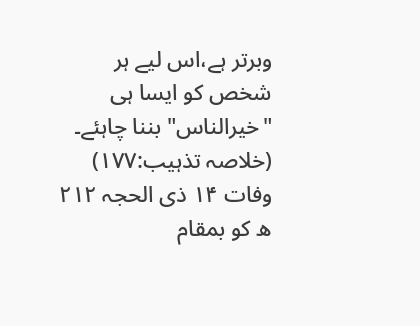وبرتر ہے،اس لیے ہر شخص کو ایسا ہی "خیرالناس" بننا چاہئے۔ (خلاصہ تذہیب:۱۷۷) وفات ۱۴ ذی الحجہ ۲۱۲ ھ کو بمقام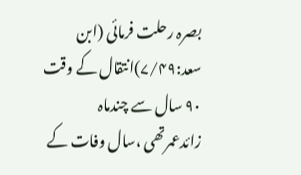بصرہ رحلت فرمائی (ابن سعد:۷/۴۹)انتقال کے وقت ۹۰ سال سے چندماہ زائدعمرتھی ،سال وفات کے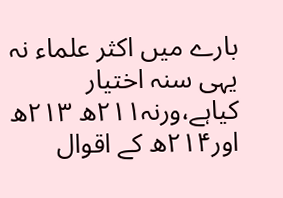بارے میں اکثر علماء نہ یہی سنہ اختیار کیاہے،ورنہ۲۱۱ھ ۲۱۳ھ اور۲۱۴ھ کے اقوال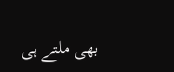بھی ملتے ہی